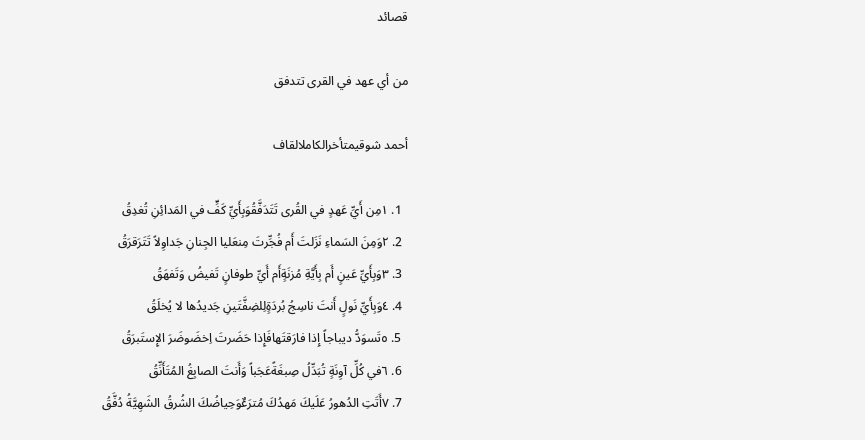قصائد

من أي عهد في القرى تتدفق

أحمد شوقيمتأخرالكاملالقاف

  1. ١مِن أَيِّ عَهدٍ في القُرى تَتَدَفَّقُوَبِأَيِّ كَفٍّ في المَدائِنِ تُغدِقُ
  2. ٢وَمِنَ السَماءِ نَزَلتَ أَم فُجِّرتَ مِنعَليا الجِنانِ جَداوِلاً تَتَرَقرَقُ
  3. ٣وَبِأَيِّ عَينٍ أَم بِأَيَّةِ مُزنَةٍأَم أَيِّ طوفانٍ تَفيضُ وَتَفهَقُ
  4. ٤وَبِأَيِّ نَولٍ أَنتَ ناسِجُ بُردَةٍلِلضِفَّتَينِ جَديدُها لا يُخلَقُ
  5. ٥تَسوَدُّ ديباجاً إِذا فارَقتَهافَإِذا حَضَرتَ اِخضَوضَرَ الإِستَبرَقُ
  6. ٦في كُلِّ آوِنَةٍ تُبَدِّلُ صِبغَةًعَجَباً وَأَنتَ الصابِغُ المُتَأَنِّقُ
  7. ٧أَتَتِ الدُهورُ عَلَيكَ مَهدُكَ مُترَعٌوَحِياضُكَ الشُرقُ الشَهِيَّةُ دُفَّقُ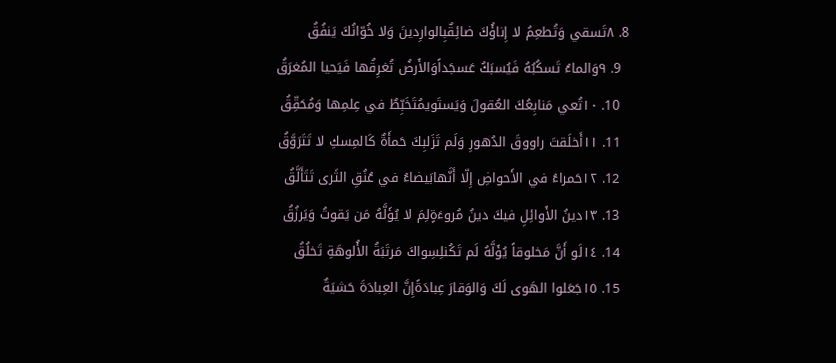8. ٨تَسقي وَتُطعِمُ لا إِناؤُكَ ضائِقٌبِالوارِدينَ وَلا خُوّانُكَ يَنفُقُ
  9. ٩وَالماءُ تَسكُبُهُ فَيُسبَكُ عَسجَداًوَالأَرضُ تُغرِقُها فَيَحيا المُغرَقُ
  10. ١٠تُعي مَنابِعُكَ العُقولَ وَيَستَويمُتَخَبِّطٌ في عِلمِها وَمُحَقِّقُ
  11. ١١أَخلَقتَ راووقَ الدُهورِ وَلَم تَزَلبِكَ حَمأَةٌ كَالمِسكِ لا تَتَرَوَّقُ
  12. ١٢حَمراءُ في الأَحواضِ إِلّا أَنَّهابَيضاءُ في عُنُقِ الثَرى تَتَأَلَّقُ
  13. ١٣دينُ الأَوائِلِ فيكَ دينُ مُروءَةٍلِمَ لا يُؤَلَّهُ مَن يَقوتُ وَيَرزُقُ
  14. ١٤لَو أَنَّ مَخلوقاً يُؤَلَّهُ لَم تَكُنلِسِواكَ مَرتَبَةُ الأُلوهَةِ تَخلُقُ
  15. ١٥جَعَلوا الهَوى لَكَ وَالوَقارَ عِبادَةًإِنَّ العِبادَةَ حَشيَةٌ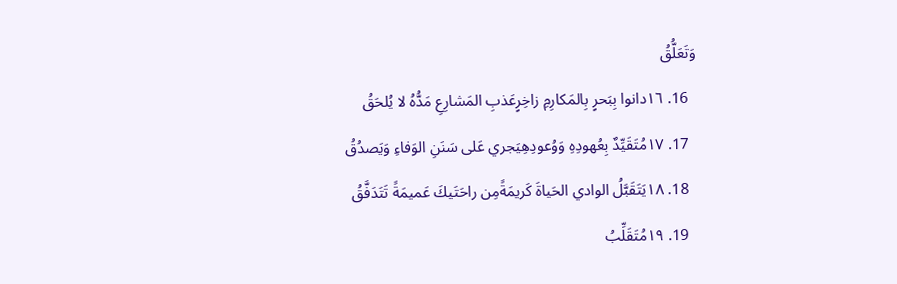وَتَعَلُّقُ
  16. ١٦دانوا بِبَحرٍ بِالمَكارِمِ زاخِرٍعَذبِ المَشارِعِ مَدُّهُ لا يُلحَقُ
  17. ١٧مُتَقَيِّدٌ بِعُهودِهِ وَوُعودِهِيَجري عَلى سَنَنِ الوَفاءِ وَيَصدُقُ
  18. ١٨يَتَقَبَّلُ الوادي الحَياةَ كَريمَةًمِن راحَتَيكَ عَميمَةً تَتَدَفَّقُ
  19. ١٩مُتَقَلِّبُ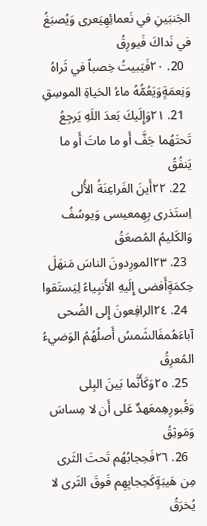الجَنبَينِ في نَعمائِهِيَعرى وَيُصبَغُ في نَداكَ فَيورِقُ
  20. ٢٠فَيَبيتُ خِصباً في ثَراهُ وَنِعمَةٍوَيَعُمُّهُ ماءُ الحَياةِ الموسِقِ
  21. ٢١وَإِلَيكَ بَعدَ اللَهِ يَرجِعُ تَحتَهُما جَفَّ أَو ما ماتَ أَو ما يَنفُقُ
  22. ٢٢أَينَ الفَراعِنَةُ الأُلى اِستَذرى بِهِمعيسى وَيوسُفُ وَالكَليمُ المُصعَقُ
  23. ٢٣المورِدونَ الناسَ مَنهَلَ حِكمَةٍأَفضى إِلَيهِ الأَنبِياءُ لِيَستَقوا
  24. ٢٤الرافِعونَ إِلى الضُحى آباءَهُمفَالشَمسُ أَصلُهُمُ الوَضيءُ المُعرِقُ
  25. ٢٥وَكَأَنَّما بَينَ البِلى وَقُبورِهِمعَهدٌ عَلى أَن لا مِساسَ وَمَوثِقُ
  26. ٢٦فَحِجابُهُم تَحتَ الثَرى مِن هَيبَةٍكَحِجابِهِم فَوقَ الثَرى لا يُخرَقُ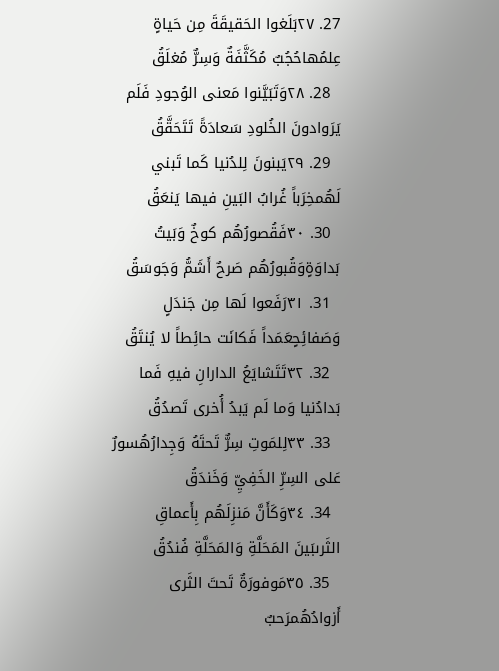27. ٢٧بَلَغوا الحَقيقَةَ مِن حَياةٍ عِلمُهاحُجُبٌ مُكَثَّفَةٌ وَسِرٌّ مُغلَقُ
  28. ٢٨وَتَبَيَّنوا مَعنى الوُجودِ فَلَم يَرَوادونَ الخُلودِ سَعادَةً تَتَحَقَّقُ
  29. ٢٩يَبنونَ لِلدُنيا كَما تَبني لَهُمخِرَباً غُرابُ البَينِ فيها يَنعَقُ
  30. ٣٠فَقُصورُهُم كوخٌ وَبَيتُ بَداوَةٍوَقُبورُهُم صَرحٌ أَشَمُّ وَجَوسَقُ
  31. ٣١رَفَعوا لَها مِن جَندَلٍ وَصَفائِحٍعَمَداً فَكانَت حائِطاً لا يُنتَقُ
  32. ٣٢تَتَشايَعُ الدارانِ فيهِ فَما بَدادُنيا وَما لَم يَبدُ أُخرى تَصدُقُ
  33. ٣٣لِلمَوتِ سِرٌّ تَحتَهُ وَجِدارُهُسورٌ عَلى السِرِّ الخَفِيِّ وَخَندَقُ
  34. ٣٤وَكَأَنَّ مَنزِلَهُم بِأَعماقِ الثَرىبَينَ المَحَلَّةِ وَالمَحَلَّةِ فُندُقُ
  35. ٣٥مَوفورَةٌ تَحتَ الثَرى أَزوادُهُمرَحبٌ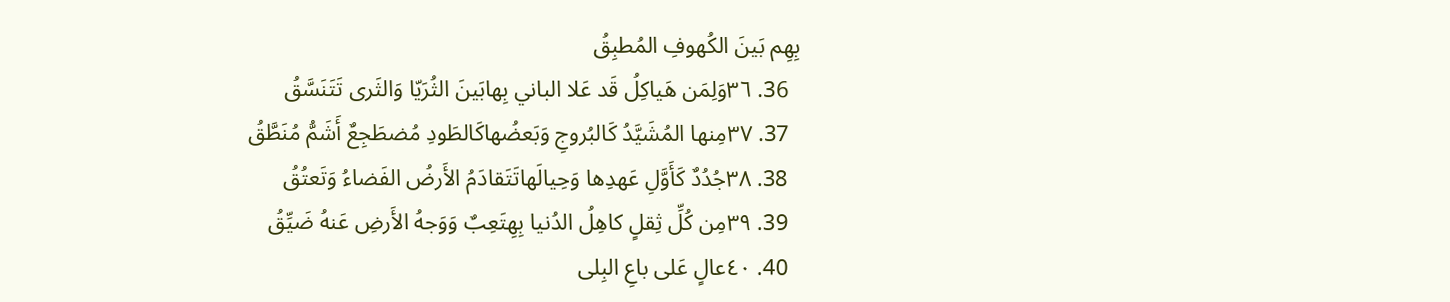بِهِم بَينَ الكُهوفِ المُطبِقُ
  36. ٣٦وَلِمَن هَياكِلُ قَد عَلا الباني بِهابَينَ الثُرَيّا وَالثَرى تَتَنَسَّقُ
  37. ٣٧مِنها المُشَيَّدُ كَالبُروجِ وَبَعضُهاكَالطَودِ مُضطَجِعٌ أَشَمُّ مُنَطَّقُ
  38. ٣٨جُدُدٌ كَأَوَّلِ عَهدِها وَحِيالَهاتَتَقادَمُ الأَرضُ الفَضاءُ وَتَعتُقُ
  39. ٣٩مِن كُلِّ ثِقلٍ كاهِلُ الدُنيا بِهِتَعِبٌ وَوَجهُ الأَرضِ عَنهُ ضَيِّقُ
  40. ٤٠عالٍ عَلى باعِ البِلى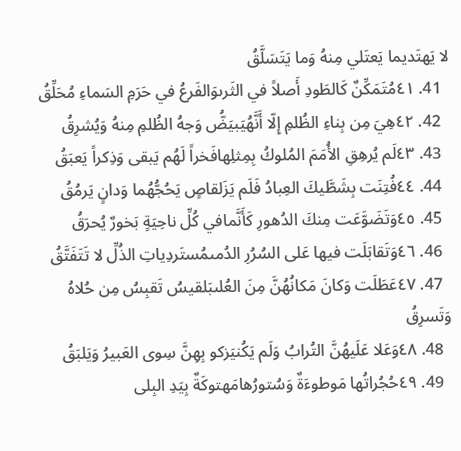لا يَهتَديما يَعتَلي مِنهُ وَما يَتَسَلَّقُ
  41. ٤١مُتَمَكِّنٌ كَالطَودِ أَصلاً في الثَرىوَالفَرعُ في حَرَمِ السَماءِ مُحَلِّقُ
  42. ٤٢هِيَ مِن بِناءِ الظُلمِ إِلّا أَنَّهُيَبيَضُّ وَجهُ الظُلمِ مِنهُ وَيُشرِقُ
  43. ٤٣لَم يُرهِقِ الأُمَمَ المُلوكُ بِمِثلِهافَخراً لَهُم يَبقى وَذِكراً يَعبَقُ
  44. ٤٤فُتِنَت بِشَطَّيكَ العِبادُ فَلَم يَزَلقاصٍ يَحُجُّهُما وَدانٍ يَرمُقُ
  45. ٤٥وَتَضَوَّعَت مِنكَ الدُهورِ كَأَنَّمافي كُلِّ ناحِيَةٍ بَخورٌ يُحرَقُ
  46. ٤٦وَتَقابَلَت فيها عَلى السُرُرِ الدُمىمُستَردِياتِ الذُلِّ لا تَتَفَتَّقُ
  47. ٤٧عَطَلَت وَكانَ مَكانُهُنَّ مِنَ العُلىبَلقيسُ تَقبِسُ مِن حُلاهُ وَتَسرِقُ
  48. ٤٨وَعَلا عَلَيهُنَّ التُرابُ وَلَم يَكُنيَزكو بِهِنَّ سِوى العَبيرُ وَيَلبَقُ
  49. ٤٩حُجُراتُها مَوطوءَةٌ وَسُتورُهامَهتوكَةٌ بِيَدِ البِلى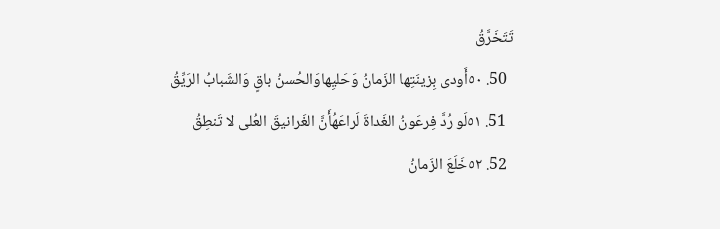تَتَخَرَّقُ
  50. ٥٠أَودى بِزينَتِها الزَمانُ وَحَليِهاوَالحُسنُ باقٍ وَالشَبابُ الرَيِّقُ
  51. ٥١لَو رُدَّ فِرعَونُ الغَداةَ لَراعَهُأَنَّ الغَرانيقَ العُلى لا تَنطِقُ
  52. ٥٢خَلَعَ الزَمانُ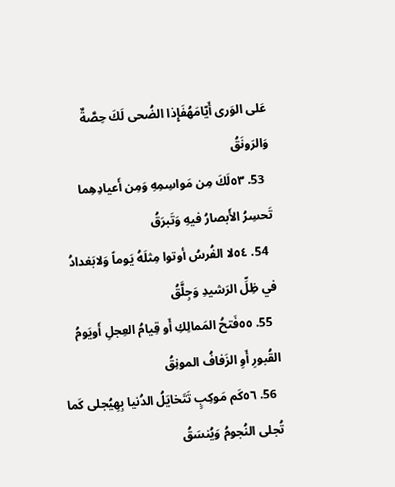عَلى الوَرى أَيّامَهُفَإِذا الضُحى لَكَ حِصَّةٌ وَالرَونَقُ
  53. ٥٣لَكَ مِن مَواسِمِهِ وَمِن أَعيادِهِما تَحسِرُ الأَبصارُ فيهِ وَتَبرَقُ
  54. ٥٤لا الفُرسُ أوتوا مِثلَهُ يَوماً وَلابَغدادُ في ظِلِّ الرَشيدِ وَجِلَّقُ
  55. ٥٥فَتحُ المَمالِكِ أَو قِيامُ العِجلِ أَويَومُ القُبورِ أَوِ الزَفافُ المونِقُ
  56. ٥٦كَم مَوكِبٍ تَتَخايَلُ الدُنيا بِهِيُجلى كَما تُجلى النُجومُ وَيُنسَقُ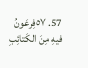57. ٥٧فِرعَونُ فيهِ مِنَ الكَتائِبِ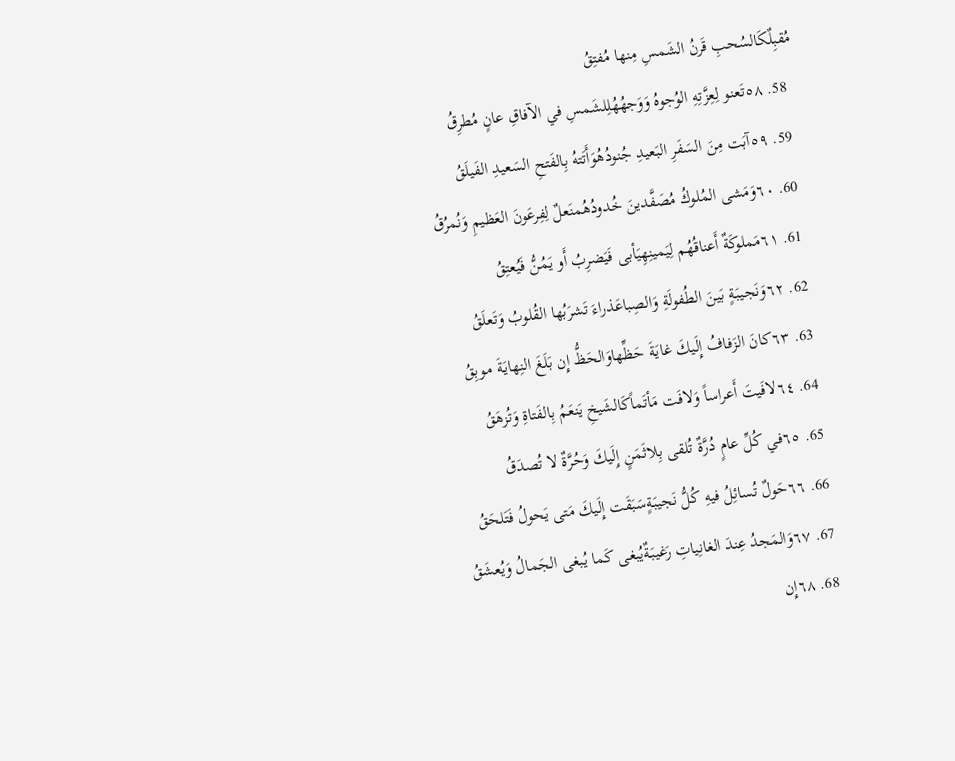مُقبِلٌكَالسُحبِ قَرنُ الشَمسِ مِنها مُفتِقُ
  58. ٥٨تَعنو لِعِزَّتِهِ الوُجوهُ وَوَجهُهُلِلشَمسِ في الآفاقِ عانٍ مُطرِقُ
  59. ٥٩آبَت مِنَ السَفَرِ البَعيدِ جُنودُهُوَأَتَتهُ بِالفَتحِ السَعيدِ الفَيلَقُ
  60. ٦٠وَمَشى المُلوكُ مُصَفَّدينَ خُدودُهُمنَعلٌ لِفِرعَونَ العَظيمِ وَنُمرُقُ
  61. ٦١مَملوكَةٌ أَعناقُهُم لِيَمينِهِيَأبى فَيَضرِبُ أَو يَمُنُّ فَيُعتِقُ
  62. ٦٢وَنَجيبَةٍ بَينَ الطُفولَةِ وَالصِباعَذراءَ تَشرَبُها القُلوبُ وَتَعلَقُ
  63. ٦٣كانَ الزَفافُ إِلَيكَ غايَةَ حَظِّهاوَالحَظُّ إِن بَلَغَ النِهايَةَ موبِقُ
  64. ٦٤لافَيتَ أَعراساً وَلافَت مَأتَماًكَالشَيخِ يَنعَمُ بِالفَتاةِ وَتُزهَقُ
  65. ٦٥في كُلِّ عامٍ دُرَّةٌ تُلقى بِلاثَمَنٍ إِلَيكَ وَحُرَّةٌ لا تُصدَقُ
  66. ٦٦حَولٌ تُسائِلُ فيهِ كُلُّ نَجيبَةٍسَبَقَت إِلَيكَ مَتى يَحولُ فَتَلحَقُ
  67. ٦٧وَالمَجدُ عِندَ الغانِياتِ رَغيبَةٌيُبغى كَما يُبغى الجَمالُ وَيُعشَقُ
  68. ٦٨إِن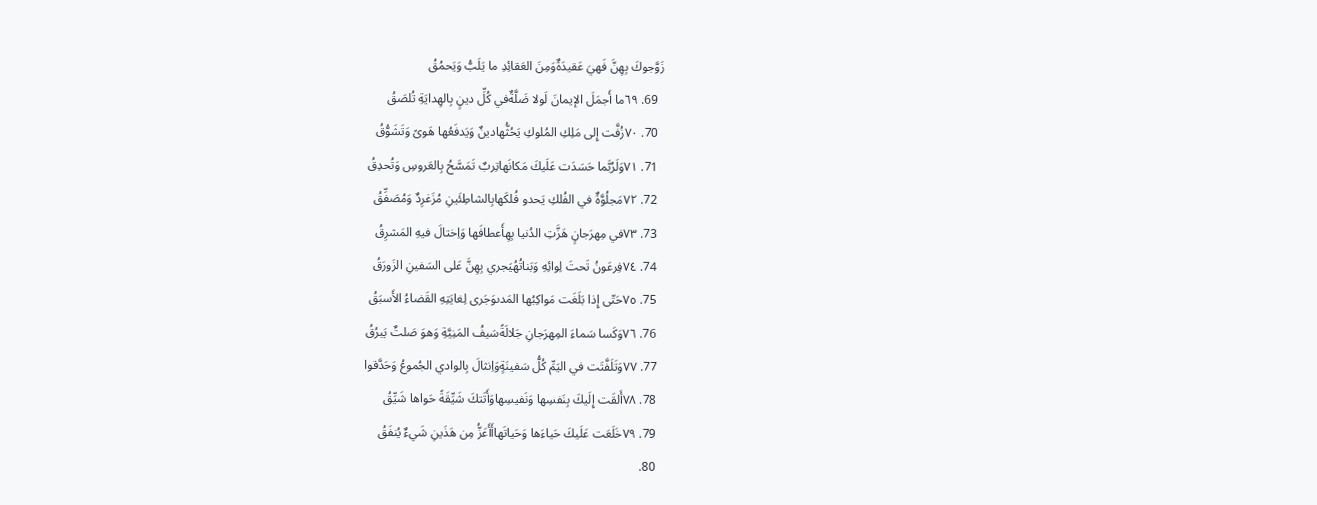زَوَّجوكَ بِهِنَّ فَهيَ عَقيدَةٌوَمِنَ العَقائِدِ ما يَلَبُّ وَيَحمُقُ
  69. ٦٩ما أَجمَلَ الإيمانَ لَولا ضَلَّةٌفي كُلِّ دينٍ بِالهِدايَةِ تُلصَقُ
  70. ٧٠زُفَّت إِلى مَلِكِ المُلوكِ يَحُثُّهادينٌ وَيَدفَعُها هَوىً وَتَشَوُّقُ
  71. ٧١وَلَرُبَّما حَسَدَت عَلَيكَ مَكانَهاتِربٌ تَمَسَّحُ بِالعَروسِ وَتُحدِقُ
  72. ٧٢مَجلُوَّةٌ في الفُلكِ يَحدو فُلكَهابِالشاطِئَينِ مُزَغرِدٌ وَمُصَفِّقُ
  73. ٧٣في مِهرَجانٍ هَزَّتِ الدُنيا بِهِأَعطافَها وَاِختالَ فيهِ المَشرِقُ
  74. ٧٤فِرعَونُ تَحتَ لِوائِهِ وَبَناتُهُيَجري بِهِنَّ عَلى السَفينِ الزَورَقُ
  75. ٧٥حَتّى إِذا بَلَغَت مَواكِبُها المَدىوَجَرى لِغايَتِهِ القَضاءُ الأَسبَقُ
  76. ٧٦وَكَسا سَماءَ المِهرَجانِ جَلالَةًسَيفُ المَنِيَّةِ وَهوَ صَلتٌ يَبرُقُ
  77. ٧٧وَتَلَفَّتَت في اليَمِّ كُلُّ سَفينَةٍوَاِنثالَ بِالوادي الجُموعُ وَحَدَّقوا
  78. ٧٨أَلقَت إِلَيكَ بِنَفسِها وَنَفيسِهاوَأَتَتكَ شَيِّقَةً حَواها شَيِّقُ
  79. ٧٩خَلَعَت عَلَيكَ حَياءَها وَحَياتَهاأَأَعَزُّ مِن هَذَينِ شَيءٌ يُنفَقُ
  80.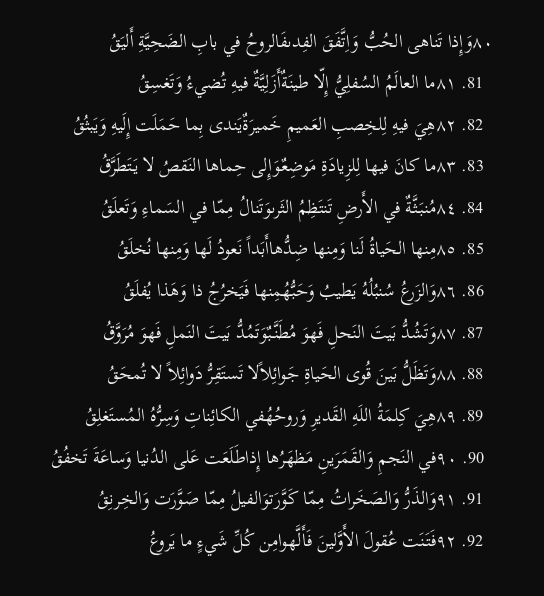٨٠وَإِذا تَناهى الحُبُّ وَاِتَّفَقَ الفِدىفَالروحُ في بابِ الضَحِيَّةِ أَليَقُ
  81. ٨١ما العالَمُ السُفلِيُّ إِلّا طينَةٌأَزَلِيَّةٌ فيهِ تُضيءُ وَتَغسِقُ
  82. ٨٢هِيَ فيهِ لِلخِصبِ العَميمِ خَميرَةٌيَندى بِما حَمَلَت إِلَيهِ وَيَبثُقُ
  83. ٨٣ما كانَ فيها لِلزِيادَةِ مَوضِعٌوَإِلى حِماها النَقصُ لا يَتَطَرَّقُ
  84. ٨٤مُنبَثَّةٌ في الأَرضِ تَنتَظِمُ الثَرىوَتَنالُ مِمّا في السَماءِ وَتَعلَقُ
  85. ٨٥مِنها الحَياةُ لَنا وَمِنها ضِدُّهاأَبَداً نَعودُ لَها وَمِنها نُخلَقُ
  86. ٨٦وَالزَرعُ سُنبُلُهُ يَطيبُ وَحَبُّهُمِنها فَيَخرُجُ ذا وَهَذا يُفلَقُ
  87. ٨٧وَتَشُدُّ بَيتَ النَحلِ فَهوَ مُطَنَّبٌوَتَمُدُّ بَيتَ النَملِ فَهوَ مُرَوَّقُ
  88. ٨٨وَتَظَلُّ بَينَ قُوى الحَياةِ جَوائِلاًلا تَستَقِرُّ دَوائِلاً لا تُمحَقُ
  89. ٨٩هِيَ كِلمَةُ اللَهِ القَديرِ وَروحُهُفي الكائِناتِ وَسِرُّهُ المُستَغلِقُ
  90. ٩٠في النَجمِ وَالقَمَرَينِ مَظهَرُها إِذاطَلَعَت عَلى الدُنيا وَساعَةَ تَخفُقُ
  91. ٩١وَالذَرُّ وَالصَخَراتُ مِمّا كَوَّرَتوَالفيلُ مِمّا صَوَّرَت وَالخِرنِقُ
  92. ٩٢فَتَنَت عُقولَ الأَوَّلينَ فَأَلَّهوامِن كُلِّ شَيءٍ ما يَروعُ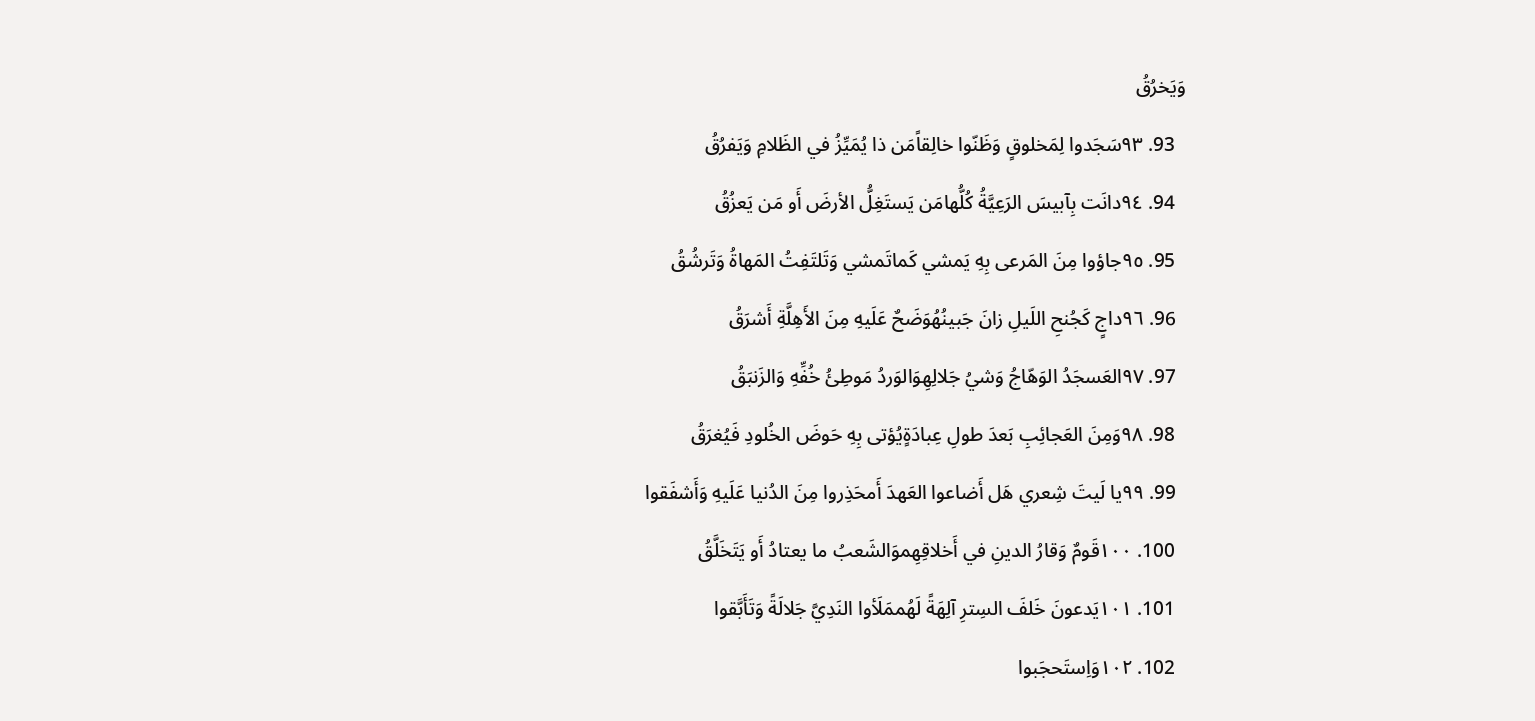وَيَخرُقُ
  93. ٩٣سَجَدوا لِمَخلوقٍ وَظَنّوا خالِقاًمَن ذا يُمَيِّزُ في الظَلامِ وَيَفرُقُ
  94. ٩٤دانَت بِآبيسَ الرَعِيَّةُ كُلُّهامَن يَستَغِلُّ الأرضَ أَو مَن يَعزُقُ
  95. ٩٥جاؤوا مِنَ المَرعى بِهِ يَمشي كَماتَمشي وَتَلتَفِتُ المَهاةُ وَتَرشُقُ
  96. ٩٦داجٍ كَجُنحِ اللَيلِ زانَ جَبينُهُوَضَحٌ عَلَيهِ مِنَ الأَهِلَّةِ أَشرَقُ
  97. ٩٧العَسجَدُ الوَهّاجُ وَشيُ جَلالِهِوَالوَردُ مَوطِئُ خُفِّهِ وَالزَنبَقُ
  98. ٩٨وَمِنَ العَجائِبِ بَعدَ طولِ عِبادَةٍيُؤتى بِهِ حَوضَ الخُلودِ فَيُغرَقُ
  99. ٩٩يا لَيتَ شِعري هَل أَضاعوا العَهدَ أَمحَذِروا مِنَ الدُنيا عَلَيهِ وَأَشفَقوا
  100. ١٠٠قَومٌ وَقارُ الدينِ في أَخلاقِهِموَالشَعبُ ما يعتادُ أَو يَتَخَلَّقُ
  101. ١٠١يَدعونَ خَلفَ السِترِ آلِهَةً لَهُممَلَأوا النَدِيَّ جَلالَةً وَتَأَبَّقوا
  102. ١٠٢وَاِستَحجَبوا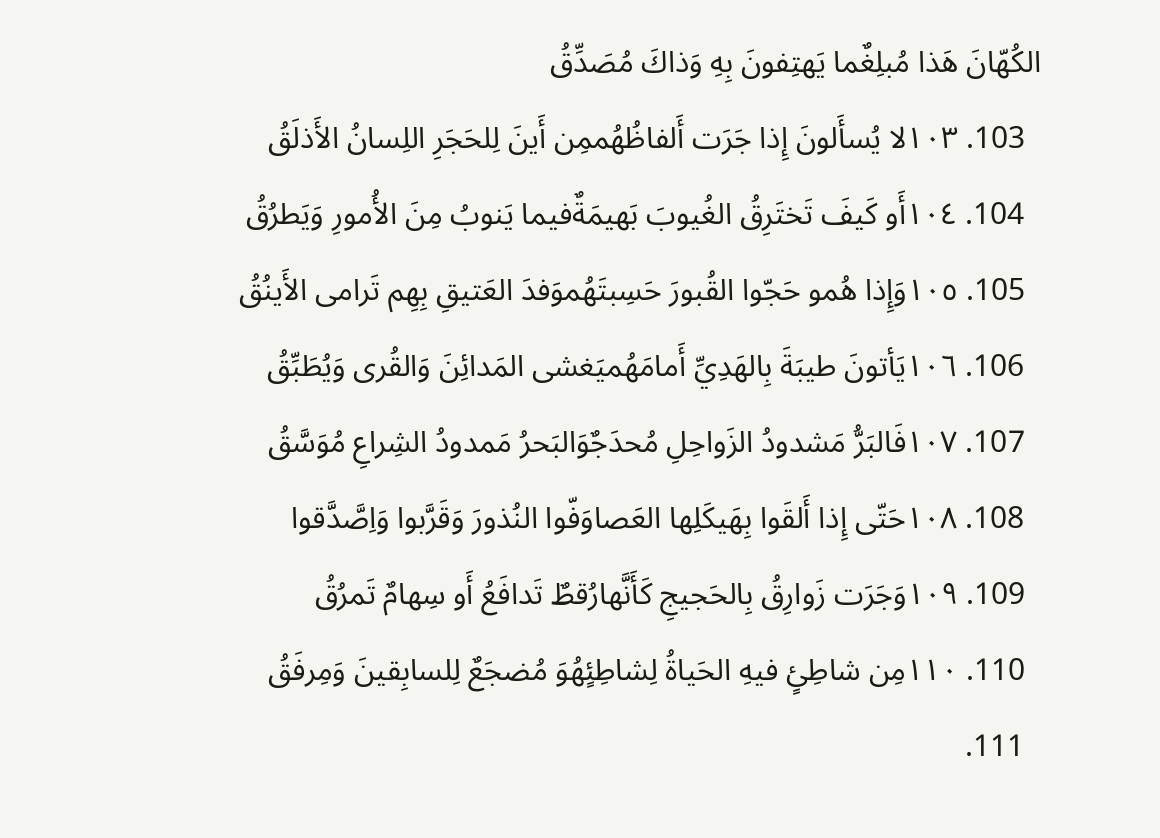الكُهّانَ هَذا مُبلِغٌما يَهتِفونَ بِهِ وَذاكَ مُصَدِّقُ
  103. ١٠٣لا يُسأَلونَ إِذا جَرَت أَلفاظُهُممِن أَينَ لِلحَجَرِ اللِسانُ الأَذلَقُ
  104. ١٠٤أَو كَيفَ تَختَرِقُ الغُيوبَ بَهيمَةٌفيما يَنوبُ مِنَ الأُمورِ وَيَطرُقُ
  105. ١٠٥وَإِذا هُمو حَجّوا القُبورَ حَسِبتَهُموَفدَ العَتيقِ بِهِم تَرامى الأَينُقُ
  106. ١٠٦يَأتونَ طيبَةَ بِالهَدِيِّ أَمامَهُميَغشى المَدائِنَ وَالقُرى وَيُطَبِّقُ
  107. ١٠٧فَالبَرُّ مَشدودُ الزَواحِلِ مُحدَجٌوَالبَحرُ مَمدودُ الشِراعِ مُوَسَّقُ
  108. ١٠٨حَتّى إِذا أَلقَوا بِهَيكَلِها العَصاوَفّوا النُذورَ وَقَرَّبوا وَاِصَّدَّقوا
  109. ١٠٩وَجَرَت زَوارِقُ بِالحَجيجِ كَأَنَّهارُقطٌ تَدافَعُ أَو سِهامٌ تَمرُقُ
  110. ١١٠مِن شاطِئٍ فيهِ الحَياةُ لِشاطِئٍهُوَ مُضجَعٌ لِلسابِقينَ وَمِرفَقُ
  111.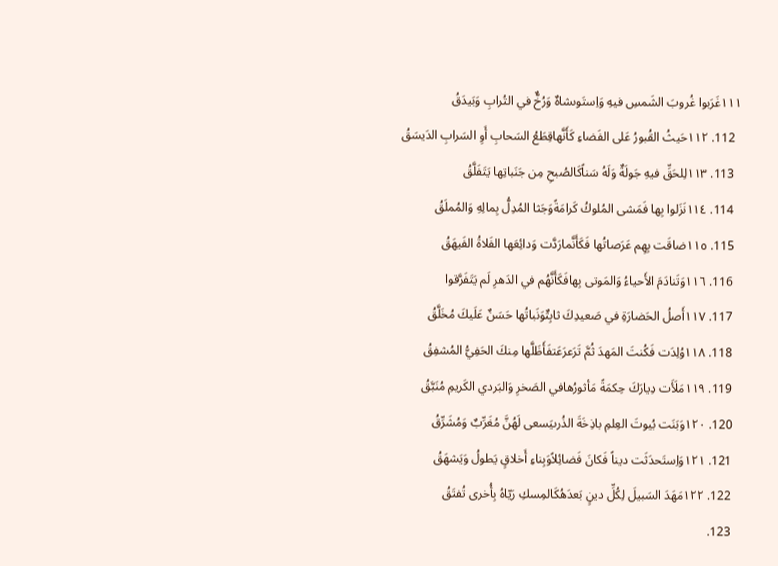١١١غَرَبوا غُروبَ الشَمسِ فيهِ وَاِستَوىشاهٌ وَرُخٌّ في التُرابِ وَبَيدَقُ
  112. ١١٢حَيثُ القُبورُ عَلى الفَضاءِ كَأَنَّهاقِطَعُ السَحابِ أَوِ السَرابِ الدَيسَقُ
  113. ١١٣لِلحَقِّ فيهِ جَولَةٌ وَلَهُ سَناًكَالصُبحِ مِن جَنَباتِها يَتَفَلَّقُ
  114. ١١٤نَزَلوا بِها فَمَشى المُلوكُ كَرامَةًوَجَثا المُدِلُّ بِمالِهِ وَالمُملَقُ
  115. ١١٥ضاقَت بِهِم عَرَصاتُها فَكَأَنَّمارَدَّت وَدائِعَها الفَلاةُ الفَيهَقُ
  116. ١١٦وَتَنادَمَ الأَحياءُ وَالمَوتى بِهافَكَأَنَّهُم في الدَهرِ لَم يَتَفَرَّقوا
  117. ١١٧أَصلُ الحَضارَةِ في صَعيدِكَ ثابِتٌوَنَباتُها حَسَنٌ عَلَيكَ مُخَلَّقُ
  118. ١١٨وُلِدَت فَكُنتَ المَهدَ ثُمَّ تَرَعرَعَتفَأَظَلَّها مِنكَ الحَفِيُّ المُشفِقُ
  119. ١١٩مَلَأَت دِيارَكَ حِكمَةً مَأثورُهافي الصَخرِ وَالبَردي الكَريمِ مُنَبَّقُ
  120. ١٢٠وَبَنَت بُيوتَ العِلمِ باذِخَةَ الذُرىيَسعى لَهُنَّ مُغَرِّبٌ وَمُشَرِّقُ
  121. ١٢١وَاِستَحدَثَت ديناً فَكانَ فَضائِلاًوَبِناءِ أَخلاقٍ يَطولُ وَيَشهَقُ
  122. ١٢٢مَهَدَ السَبيلَ لِكُلِّ دينٍ بَعدَهُكَالمِسكِ رَيّاهُ بِأُخرى تُفتَقُ
  123.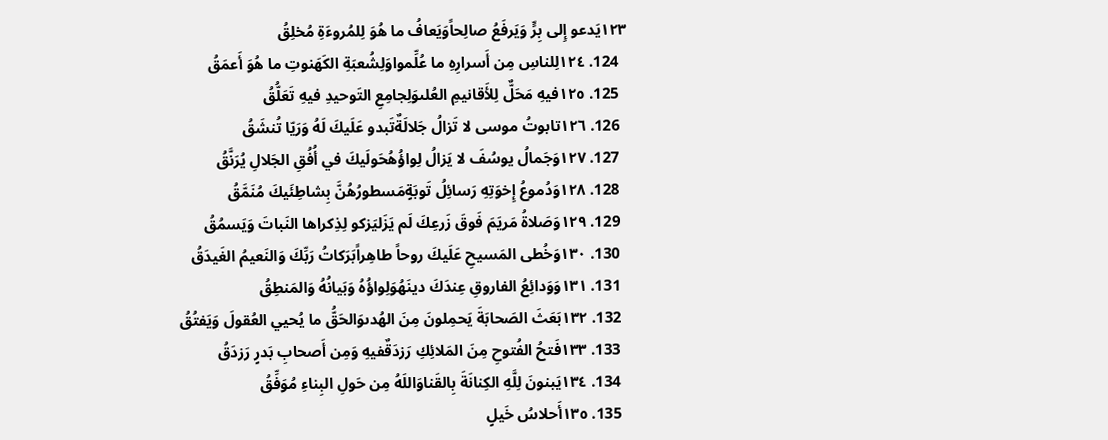١٢٣يَدعو إِلى بِرٍّ وَيَرفَعُ صالِحاًوَيَعافُ ما هُوَ لِلمُروءَةِ مُخلِقُ
  124. ١٢٤لِلناسِ مِن أَسرارِهِ ما عُلِّمواوَلِشُعبَةِ الكَهَنوتِ ما هُوَ أَعمَقُ
  125. ١٢٥فيهِ مَحَلٌّ لِلأَقانيمِ العُلىوَلِجامِعِ التَوحيدِ فيهِ تَعَلُّقُ
  126. ١٢٦تابوتُ موسى لا تَزالُ جَلالَةٌتَبدو عَلَيكَ لَهُ وَرَيّا تُنشَقُ
  127. ١٢٧وَجَمالُ يوسُفَ لا يَزالُ لِواؤُهُحَولَيكَ في أُفُقِ الجَلالِ يُرَنَّقُ
  128. ١٢٨وَدُموعُ إِخوَتِهِ رَسائِلُ تَوبَةٍمَسطورُهُنَّ بِشاطِئَيكَ مُنَمَّقُ
  129. ١٢٩وَصَلاةُ مَريَمَ فَوقَ زَرعِكَ لَم يَزَليَزكو لِذِكراها النَباتَ وَيَسمُقُ
  130. ١٣٠وَخُطى المَسيحِ عَلَيكَ روحاً طاهِراًبَرَكاتُ رَبِّكَ وَالنَعيمُ الغَيدَقُ
  131. ١٣١وَوَدائِعُ الفاروقِ عِندَكَ دينَهُوَلِواؤُهُ وَبَيانُهُ وَالمَنطِقُ
  132. ١٣٢بَعَثَ الصَحابَةَ يَحمِلونَ مِنَ الهُدىوَالحَقُّ ما يُحيي العُقولَ وَيَفتُقُ
  133. ١٣٣فَتحُ الفُتوحِ مِنَ المَلائِكِ رَزدَقٌفيهِ وَمِن أَصحابِ بَدرٍ رَزدَقُ
  134. ١٣٤يَبنونَ لِلَّهِ الكِنانَةَ بِالقَناوَاللَهُ مِن حَولِ البِناءِ مُوَفِّقُ
  135. ١٣٥أَحلاسُ خَيلٍ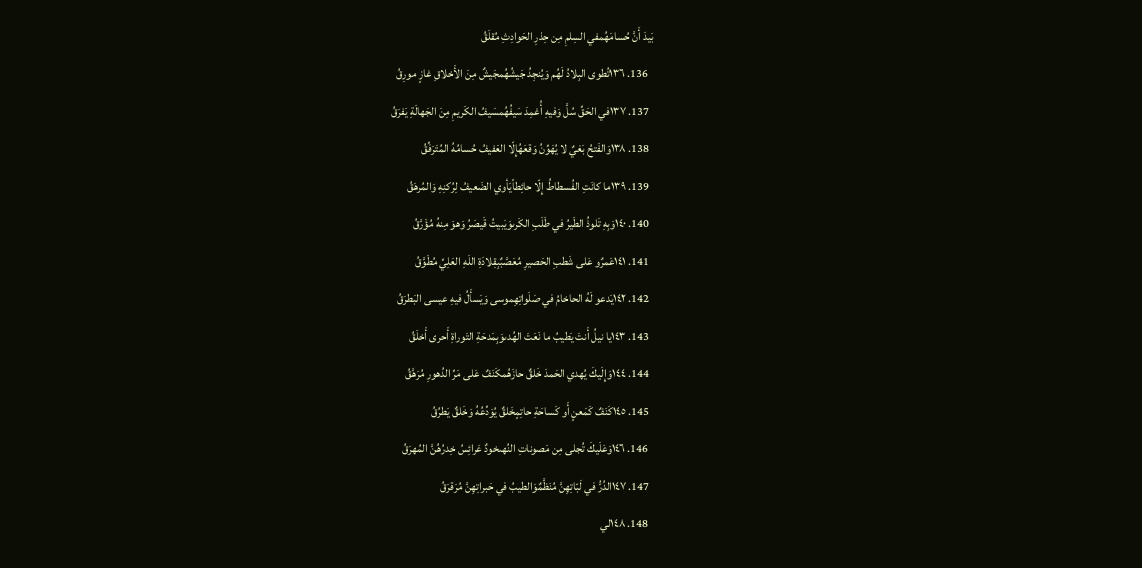بَيدَ أَنَّ حُسامَهُمفي السِلمِ مِن حِذرِ الحَوادِثِ مُقلَقُ
  136. ١٣٦تُطوى البِلادُ لَهُم وَيُنجِدُ جَيشُهُمجَيشٌ مِنَ الأَخلاقِ غازٍ مورِقُ
  137. ١٣٧في الحَقِّ سُلَّ وَفيهِ أُغمِدَ سَيفُهُمسَيفُ الكَريمِ مِنَ الجَهالَةِ يَفرَقُ
  138. ١٣٨وَالفَتحُ بَغيٌ لا يُهَوِّنُ وَقعَهُإِلّا العَفيفُ حُسامُهُ المُتَرَفِّقُ
  139. ١٣٩ما كانَتِ الفُسطاطُ إِلّا حائِطاًيَأوي الضَعيفُ لِرُكنِهِ وَالمُرهَقُ
  140. ١٤٠وَبِهِ تَلوذُ الطَيرُ في طَلَبِ الكَرىوَيَبيتُ قَيصَرُ وَهوَ مِنهُ مُؤَرَّقُ
  141. ١٤١عَمرٌو عَلى شَطبِ الحَصيرِ مُعَصَّبٌبِقِلادَةِ اللَهِ العَلِيِّ مُطَوَّقُ
  142. ١٤٢يَدعو لَهُ الحاخامُ في صَلَواتِهِموسى وَيَسأَلُ فيهِ عيسى البَطرَقُ
  143. ١٤٣يا نيلُ أَنتَ يَطيبُ ما نَعَتَ الهُدىوَبِمَدحَةِ التَوراةِ أَحرى أَخلَقُ
  144. ١٤٤وَإِلَيكَ يُهدي الحَمدَ خَلقٌ حازَهُمكَنَفٌ عَلى مَرِّ الدُهورِ مُرَهَّقُ
  145. ١٤٥كَنَفٌ كَمَعنٍ أَو كَساحَةِ حاتِمٍخَلقٌ يُوَدِّعُهُ وَخَلقٌ يَطرُقُ
  146. ١٤٦وَعَلَيكَ تُجلى مِن مَصوناتِ النُهىخودٌ عَرائِسُ خِدرُهُنَّ المُهرَقُ
  147. ١٤٧الدُرُّ في لَبّاتِهِنَّ مُنَظَّمٌوَالطيبُ في حَبراتِهِنَّ مُرَقرَقُ
  148. ١٤٨لي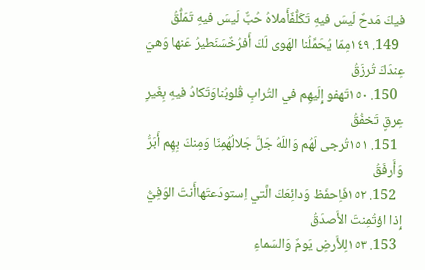فيكَ مَدحٌ لَيسَ فيهِ تَكَلُّفٌأَملاهُ حُبٌّ لَيسَ فيهِ تَمَلُّقُ
  149. ١٤٩مِمّا يُحَمِّلُنا الهَوى لَكَ أَفرُخٌسَنَطيرُ عَنها وَهيَ عِندَكَ تُرزَقُ
  150. ١٥٠تَهفو إِلَيهِم في التُرابِ قُلوبُناوَتَكادُ فيهِ بِغَيرِ عِرقٍ تَخفُقُ
  151. ١٥١تُرجى لَهُم وَاللَهُ جَلَّ جَلالُهُمِنّا وَمِنكَ بِهِم أَبَرُّ وَأَرفَقُ
  152. ١٥٢فَاِحفَظ وَدائِعَكَ الَّتي اِستودَعتَهاأَنتَ الوَفِيُّ إِذا اؤتُمِنتَ الأَصدَقُ
  153. ١٥٣لِلأَرضِ يَومٌ وَالسَماءِ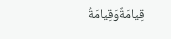قِيامَةٌوَقِيامَةُ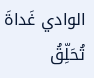الوادي غَداةَ تُحَلِّقُ